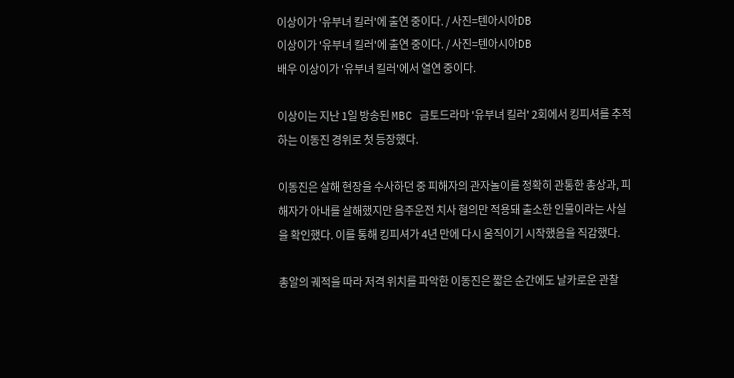이상이가 '유부녀 킬러'에 출연 중이다. / 사진=텐아시아DB
이상이가 '유부녀 킬러'에 출연 중이다. / 사진=텐아시아DB
배우 이상이가 '유부녀 킬러'에서 열연 중이다.

이상이는 지난 1일 방송된 MBC 금토드라마 '유부녀 킬러' 2회에서 킹피셔를 추적하는 이동진 경위로 첫 등장했다.

이동진은 살해 현장을 수사하던 중 피해자의 관자놀이를 정확히 관통한 총상과, 피해자가 아내를 살해했지만 음주운전 치사 혐의만 적용돼 출소한 인물이라는 사실을 확인했다. 이를 통해 킹피셔가 4년 만에 다시 움직이기 시작했음을 직감했다.

총알의 궤적을 따라 저격 위치를 파악한 이동진은 짧은 순간에도 날카로운 관찰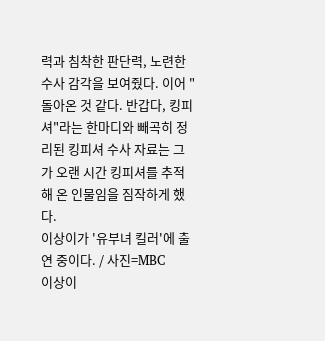력과 침착한 판단력, 노련한 수사 감각을 보여줬다. 이어 "돌아온 것 같다. 반갑다, 킹피셔"라는 한마디와 빼곡히 정리된 킹피셔 수사 자료는 그가 오랜 시간 킹피셔를 추적해 온 인물임을 짐작하게 했다.
이상이가 '유부녀 킬러'에 출연 중이다. / 사진=MBC
이상이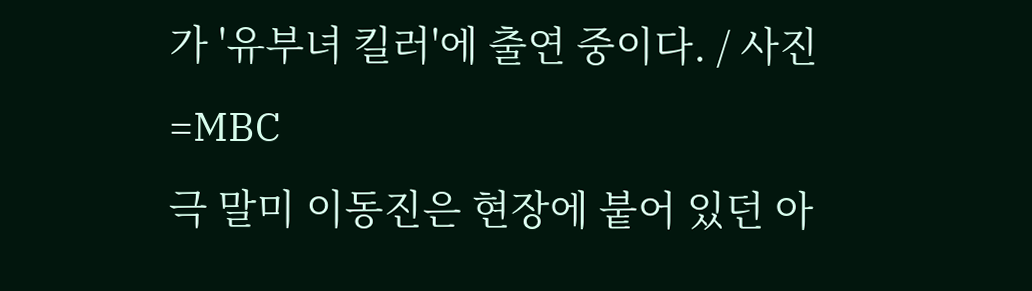가 '유부녀 킬러'에 출연 중이다. / 사진=MBC
극 말미 이동진은 현장에 붙어 있던 아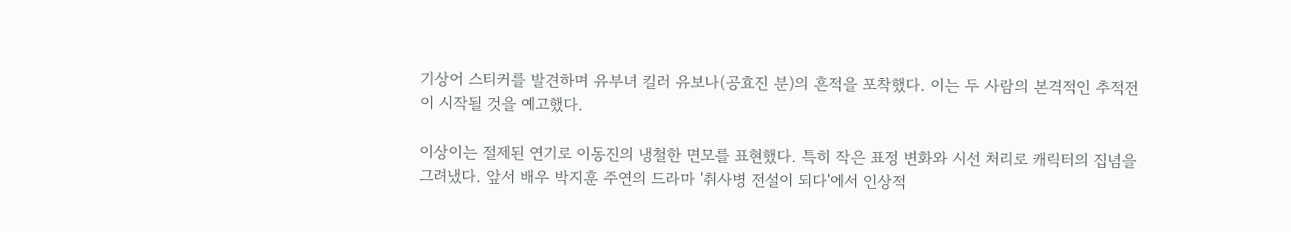기상어 스티커를 발견하며 유부녀 킬러 유보나(공효진 분)의 흔적을 포착했다. 이는 두 사람의 본격적인 추적전이 시작될 것을 예고했다.

이상이는 절제된 연기로 이동진의 냉철한 면모를 표현했다. 특히 작은 표정 변화와 시선 처리로 캐릭터의 집념을 그려냈다. 앞서 배우 박지훈 주연의 드라마 '취사병 전설이 되다'에서 인상적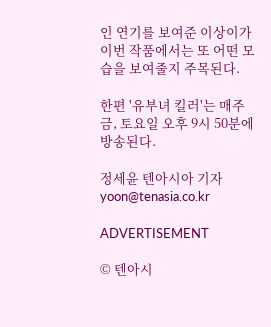인 연기를 보여준 이상이가 이번 작품에서는 또 어떤 모습을 보여줄지 주목된다.

한편 '유부녀 킬러'는 매주 금, 토요일 오후 9시 50분에 방송된다.

정세윤 텐아시아 기자 yoon@tenasia.co.kr

ADVERTISEMENT

© 텐아시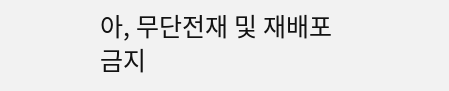아, 무단전재 및 재배포 금지